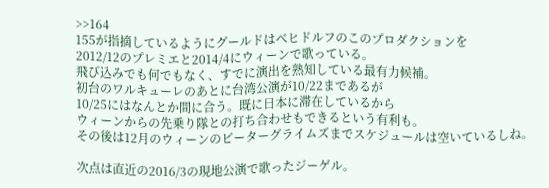>>164
155が指摘しているようにグールドはベヒドルフのこのプロダクションを
2012/12のプレミエと2014/4にウィーンで歌っている。
飛び込みでも何でもなく、すでに演出を熟知している最有力候補。
初台のワルキューレのあとに台湾公演が10/22まであるが
10/25にはなんとか間に合う。既に日本に滞在しているから
ウィーンからの先乗り隊との打ち合わせもできるという有利も。
その後は12月のウィーンのピーターグライムズまでスケジュールは空いているしね。

次点は直近の2016/3の現地公演で歌ったジーゲル。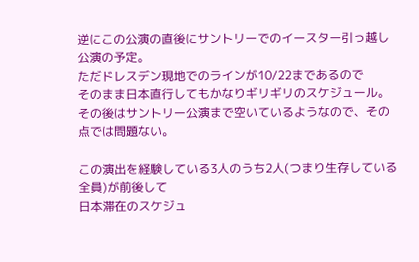逆にこの公演の直後にサントリーでのイースター引っ越し公演の予定。
ただドレスデン現地でのラインが10/22まであるので
そのまま日本直行してもかなりギリギリのスケジュール。
その後はサントリー公演まで空いているようなので、その点では問題ない。

この演出を経験している3人のうち2人(つまり生存している全員)が前後して
日本滞在のスケジュ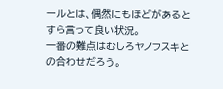ールとは、偶然にもほどがあるとすら言って良い状況。
一番の難点はむしろヤノフスキとの合わせだろう。